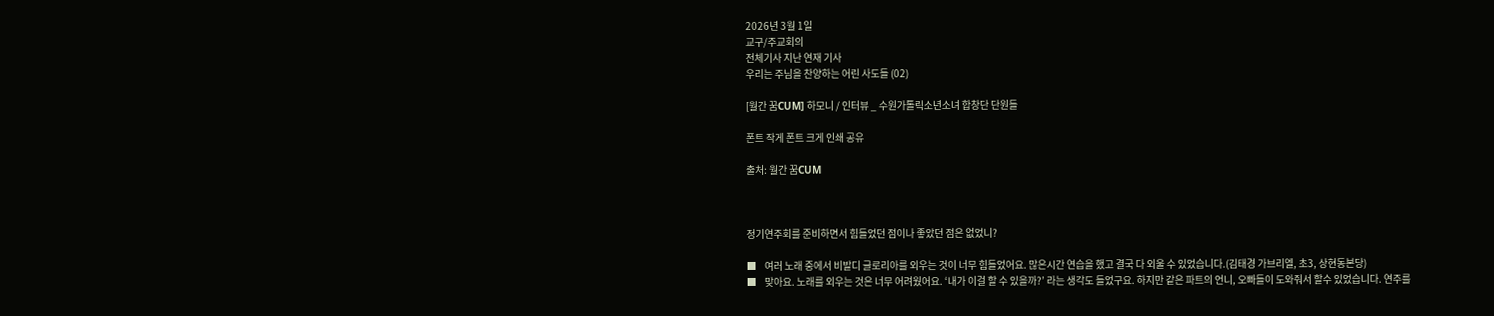2026년 3월 1일
교구/주교회의
전체기사 지난 연재 기사
우리는 주님을 찬양하는 어린 사도들 (02)

[월간 꿈CUM] 하모니 / 인터뷰 _ 수원가톨릭소년소녀 합창단 단원들

폰트 작게 폰트 크게 인쇄 공유

출처: 월간 꿈CUM



정기연주회를 준비하면서 힘들었던 점이나 좋았던 점은 없었니?

■    여러 노래 중에서 비발디 글로리아를 외우는 것이 너무 힘들었어요. 많은시간 연습을 했고 결국 다 외울 수 있었습니다.(김태경 가브리엘, 초3, 상현동본당)
■    맞아요. 노래를 외우는 것은 너무 어려웠어요. ‘내가 이걸 할 수 있을까?’ 라는 생각도 들었구요. 하지만 같은 파트의 언니, 오빠들이 도와줘서 할수 있었습니다. 연주를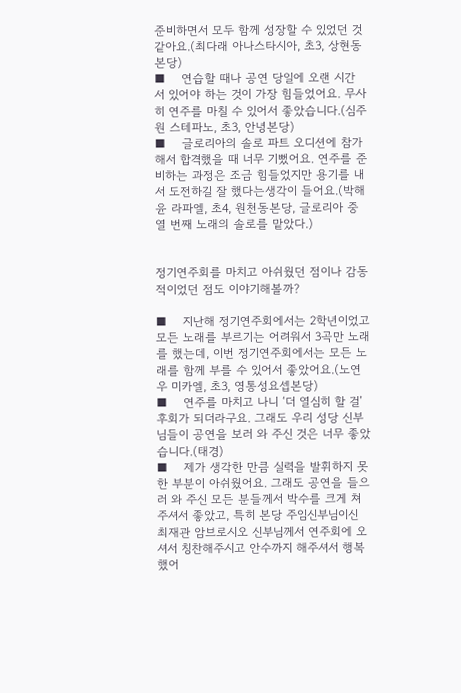준비하면서 모두 함께 성장할 수 있었던 것 같아요.(최다래 아나스타시아, 초3, 상현동본당)
■    연습할 때나 공연 당일에 오랜 시간 서 있어야 하는 것이 가장 힘들었어요. 무사히 연주를 마칠 수 있어서 좋았습니다.(심주원 스테파노, 초3, 안녕본당)
■    글로리아의 솔로 파트 오디션에 참가해서 합격했을 때 너무 기뻤어요. 연주를 준비하는 과정은 조금 힘들었지만 용기를 내서 도전하길 잘 했다는생각이 들어요.(박해윤 라파엘, 초4, 원천동본당, 글로리아 중 열 번째 노래의 솔로를 맡았다.)


정기연주회를 마치고 아쉬웠던 점이나 감동적이었던 점도 이야기해볼까?

■    지난해 정기연주회에서는 2학년이었고 모든 노래를 부르기는 어려워서 3곡만 노래를 했는데, 이번 정기연주회에서는 모든 노래를 함께 부를 수 있어서 좋았어요.(노연우 미카엘, 초3, 영통성요셉본당)
■    연주를 마치고 나니 ‘더 열심히 할 걸’ 후회가 되더라구요. 그래도 우리 성당 신부님들이 공연을 보러 와 주신 것은 너무 좋았습니다.(태경)
■    제가 생각한 만큼 실력을 발휘하지 못한 부분이 아쉬웠어요. 그래도 공연을 들으러 와 주신 모든 분들께서 박수를 크게 쳐주셔서 좋았고, 특히 본당 주임신부님이신 최재관 암브로시오 신부님께서 연주회에 오셔서 칭찬해주시고 안수까지 해주셔서 행복했어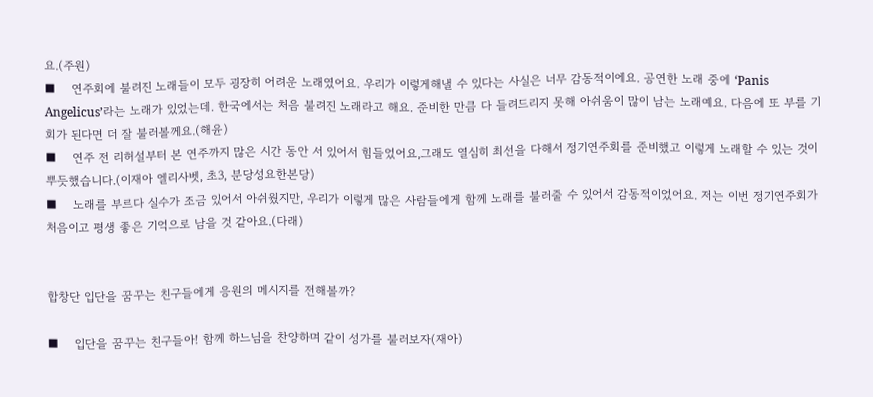요.(주원)
■    연주회에 불려진 노래들이 모두 굉장히 어려운 노래였어요. 우리가 이렇게해낼 수 있다는 사실은 너무 감동적이에요. 공연한 노래 중에 ‘Panis Angelicus’라는 노래가 있었는데. 한국에서는 처음 불려진 노래라고 해요. 준비한 만큼 다 들려드리지 못해 아쉬움이 많이 남는 노래예요. 다음에 또 부를 기회가 된다면 더 잘 불러볼께요.(해윤)
■    연주 전 리허설부터 본 연주까지 많은 시간 동안 서 있어서 힘들었어요,그래도 열심히 최선을 다해서 정기연주회를 준비했고 이렇게 노래할 수 있는 것이 뿌듯했습니다.(이재아 엘리사벳, 초3, 분당성요한본당)
■    노래를 부르다 실수가 조금 있어서 아쉬웠지만, 우리가 이렇게 많은 사람들에게 함께 노래를 불러줄 수 있어서 감동적이었어요. 저는 이번 정기연주회가 처음이고 평생 좋은 기억으로 남을 것 같아요.(다래)


합창단 입단을 꿈꾸는 친구들에게 응원의 메시지를 전해볼까?

■    입단을 꿈꾸는 친구들아! 함께 하느님을 찬양하며 같이 성가를 불러보자(재아)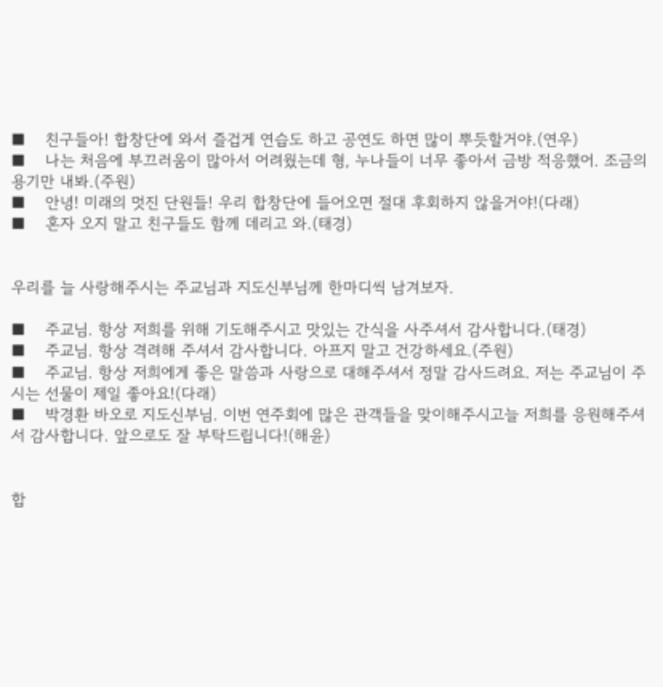■    친구들아! 합창단에 와서 즐겁게 연습도 하고 공연도 하면 많이 뿌듯할거야.(연우)
■    나는 처음에 부끄러움이 많아서 어려웠는데 형, 누나들이 너무 좋아서 금방 적응했어. 조금의 용기만 내봐.(주원)
■    안녕! 미래의 멋진 단원들! 우리 합창단에 들어오면 절대 후회하지 않을거야!(다래)
■    혼자 오지 말고 친구들도 함께 데리고 와.(태경)


우리를 늘 사랑해주시는 주교님과 지도신부님께 한마디씩 남겨보자.

■    주교님. 항상 저희를 위해 기도해주시고 맛있는 간식을 사주셔서 감사합니다.(태경)
■    주교님. 항상 격려해 주셔서 감사합니다. 아프지 말고 건강하세요.(주원)
■    주교님. 항상 저희에게 좋은 말씀과 사랑으로 대해주셔서 정말 감사드려요. 저는 주교님이 주시는 선물이 제일 좋아요!(다래)
■    박경환 바오로 지도신부님. 이번 연주회에 많은 관객들을 맞이해주시고늘 저희를 응원해주셔서 감사합니다. 앞으로도 잘 부탁드립니다!(해윤)


합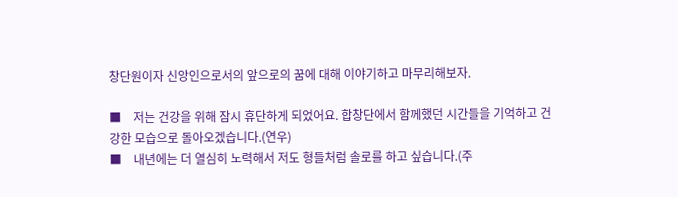창단원이자 신앙인으로서의 앞으로의 꿈에 대해 이야기하고 마무리해보자.

■    저는 건강을 위해 잠시 휴단하게 되었어요. 합창단에서 함께했던 시간들을 기억하고 건강한 모습으로 돌아오겠습니다.(연우)
■    내년에는 더 열심히 노력해서 저도 형들처럼 솔로를 하고 싶습니다.(주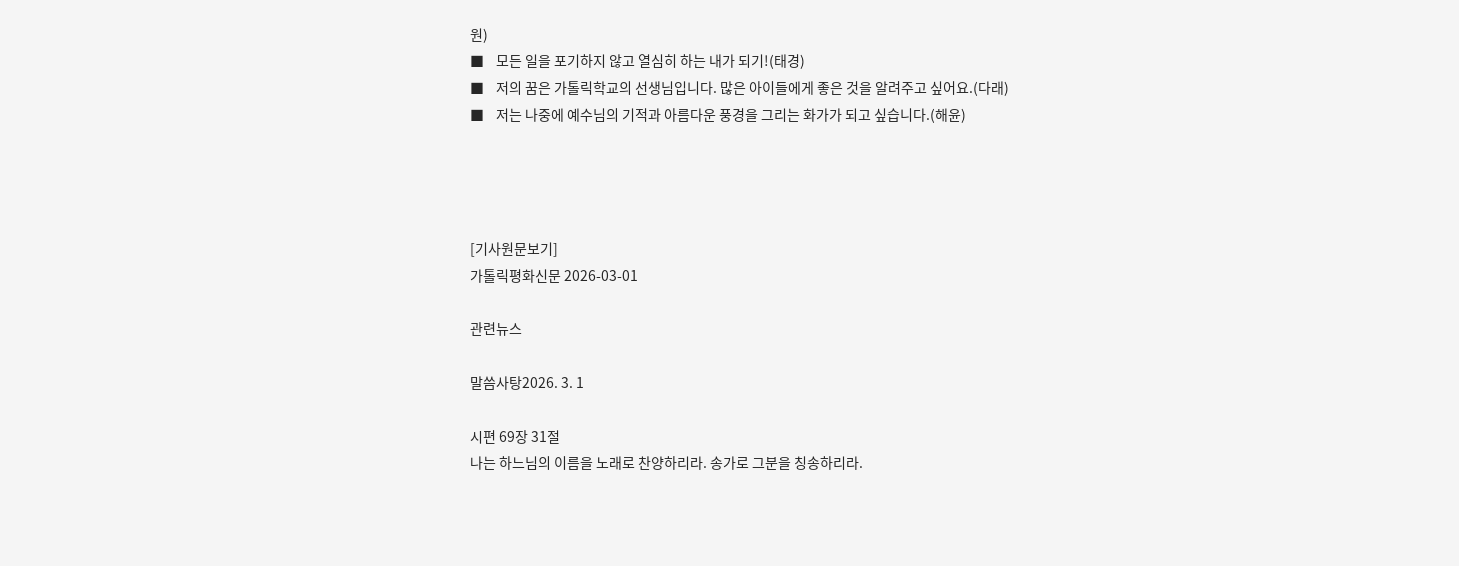원)
■    모든 일을 포기하지 않고 열심히 하는 내가 되기!(태경)
■    저의 꿈은 가톨릭학교의 선생님입니다. 많은 아이들에게 좋은 것을 알려주고 싶어요.(다래)
■    저는 나중에 예수님의 기적과 아름다운 풍경을 그리는 화가가 되고 싶습니다.(해윤)




[기사원문보기]
가톨릭평화신문 2026-03-01

관련뉴스

말씀사탕2026. 3. 1

시편 69장 31절
나는 하느님의 이름을 노래로 찬양하리라. 송가로 그분을 칭송하리라.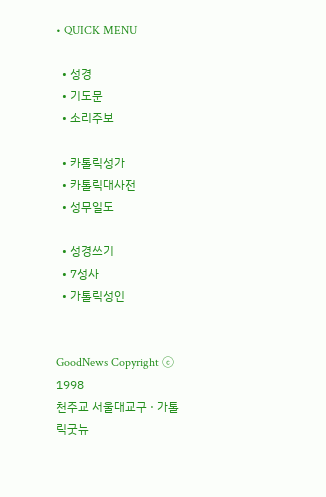• QUICK MENU

  • 성경
  • 기도문
  • 소리주보

  • 카톨릭성가
  • 카톨릭대사전
  • 성무일도

  • 성경쓰기
  • 7성사
  • 가톨릭성인


GoodNews Copyright ⓒ 1998
천주교 서울대교구 · 가톨릭굿뉴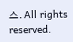스. All rights reserved.